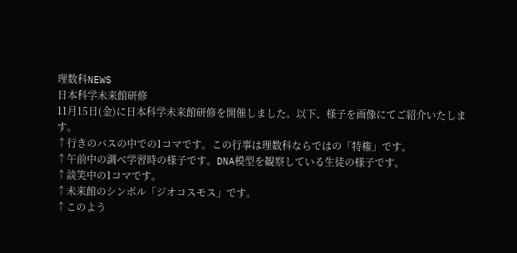理数科NEWS
日本科学未来館研修
11月15日(金)に日本科学未来館研修を開催しました。以下、様子を画像にてご紹介いたします。
↑行きのバスの中での1コマです。この行事は理数科ならではの「特権」です。
↑午前中の調べ学習時の様子です。DNA模型を観察している生徒の様子です。
↑談笑中の1コマです。
↑未来館のシンボル「ジオコスモス」です。
↑このよう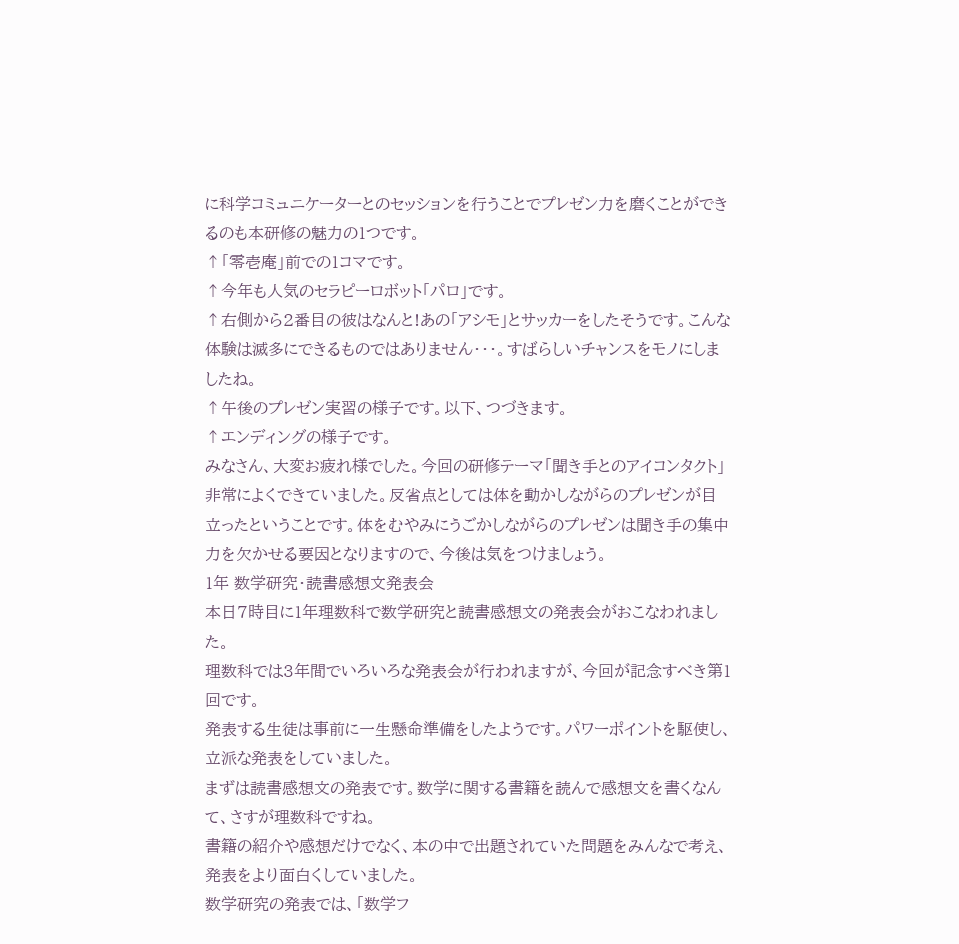に科学コミュニケーターとのセッションを行うことでプレゼン力を磨くことができるのも本研修の魅力の1つです。
↑「零壱庵」前での1コマです。
↑今年も人気のセラピーロボット「パロ」です。
↑右側から2番目の彼はなんと!あの「アシモ」とサッカーをしたそうです。こんな体験は滅多にできるものではありません・・・。すばらしいチャンスをモノにしましたね。
↑午後のプレゼン実習の様子です。以下、つづきます。
↑エンディングの様子です。
みなさん、大変お疲れ様でした。今回の研修テーマ「聞き手とのアイコンタクト」非常によくできていました。反省点としては体を動かしながらのプレゼンが目立ったということです。体をむやみにうごかしながらのプレゼンは聞き手の集中力を欠かせる要因となりますので、今後は気をつけましょう。
1年 数学研究・読書感想文発表会
本日7時目に1年理数科で数学研究と読書感想文の発表会がおこなわれました。
理数科では3年間でいろいろな発表会が行われますが、今回が記念すべき第1回です。
発表する生徒は事前に一生懸命準備をしたようです。パワーポイントを駆使し、立派な発表をしていました。
まずは読書感想文の発表です。数学に関する書籍を読んで感想文を書くなんて、さすが理数科ですね。
書籍の紹介や感想だけでなく、本の中で出題されていた問題をみんなで考え、発表をより面白くしていました。
数学研究の発表では、「数学フ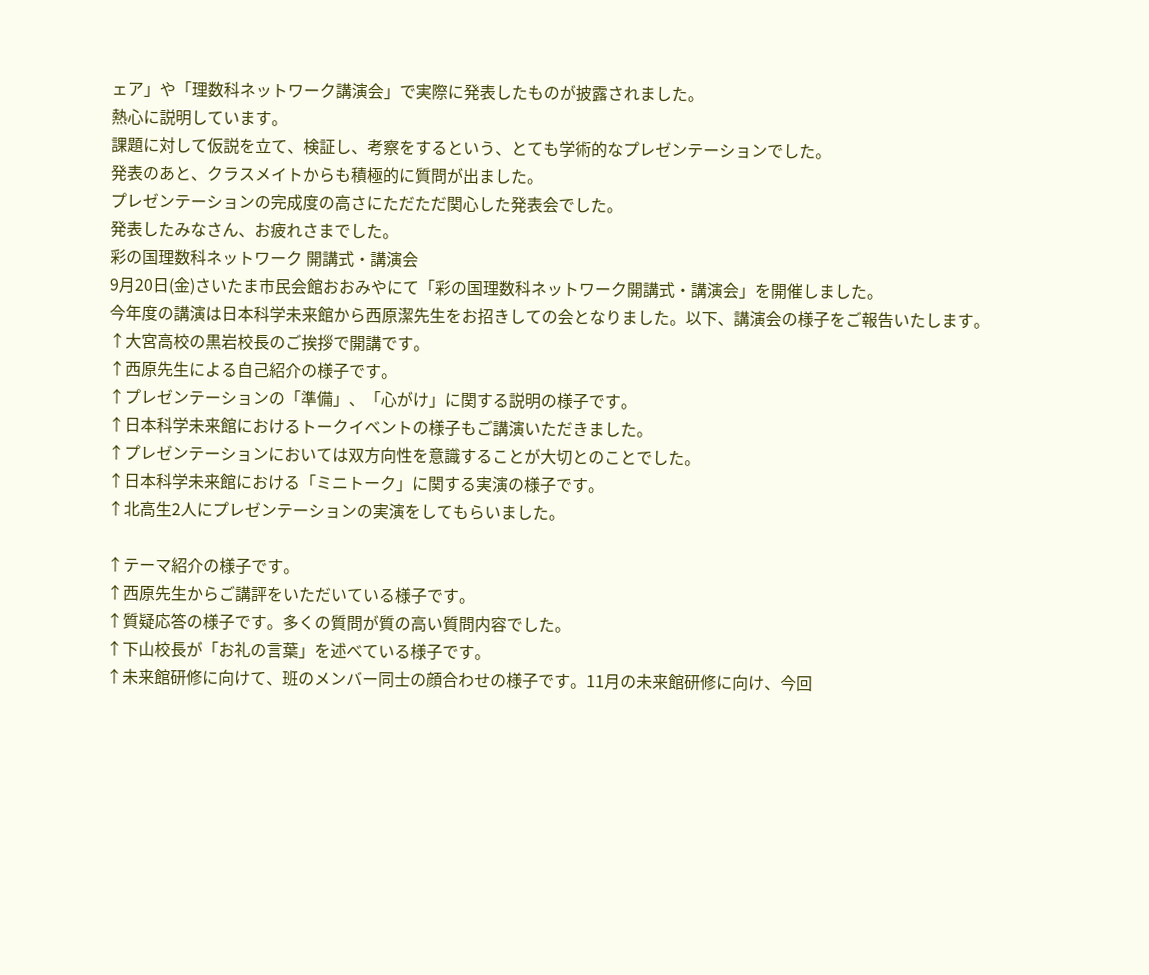ェア」や「理数科ネットワーク講演会」で実際に発表したものが披露されました。
熱心に説明しています。
課題に対して仮説を立て、検証し、考察をするという、とても学術的なプレゼンテーションでした。
発表のあと、クラスメイトからも積極的に質問が出ました。
プレゼンテーションの完成度の高さにただただ関心した発表会でした。
発表したみなさん、お疲れさまでした。
彩の国理数科ネットワーク 開講式・講演会
9月20日(金)さいたま市民会館おおみやにて「彩の国理数科ネットワーク開講式・講演会」を開催しました。
今年度の講演は日本科学未来館から西原潔先生をお招きしての会となりました。以下、講演会の様子をご報告いたします。
↑大宮高校の黒岩校長のご挨拶で開講です。
↑西原先生による自己紹介の様子です。
↑プレゼンテーションの「準備」、「心がけ」に関する説明の様子です。
↑日本科学未来館におけるトークイベントの様子もご講演いただきました。
↑プレゼンテーションにおいては双方向性を意識することが大切とのことでした。
↑日本科学未来館における「ミニトーク」に関する実演の様子です。
↑北高生2人にプレゼンテーションの実演をしてもらいました。

↑テーマ紹介の様子です。
↑西原先生からご講評をいただいている様子です。
↑質疑応答の様子です。多くの質問が質の高い質問内容でした。
↑下山校長が「お礼の言葉」を述べている様子です。
↑未来館研修に向けて、班のメンバー同士の顔合わせの様子です。11月の未来館研修に向け、今回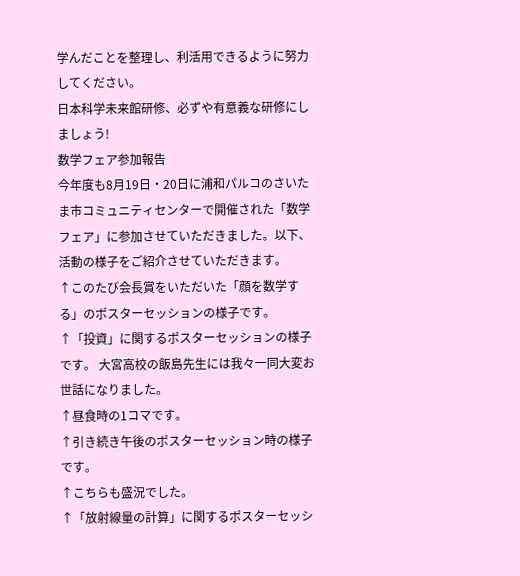学んだことを整理し、利活用できるように努力してください。
日本科学未来館研修、必ずや有意義な研修にしましょう!
数学フェア参加報告
今年度も8月19日・20日に浦和パルコのさいたま市コミュニティセンターで開催された「数学フェア」に参加させていただきました。以下、活動の様子をご紹介させていただきます。
↑このたび会長賞をいただいた「顔を数学する」のポスターセッションの様子です。
↑「投資」に関するポスターセッションの様子です。 大宮高校の飯島先生には我々一同大変お世話になりました。
↑昼食時の1コマです。
↑引き続き午後のポスターセッション時の様子です。
↑こちらも盛況でした。
↑「放射線量の計算」に関するポスターセッシ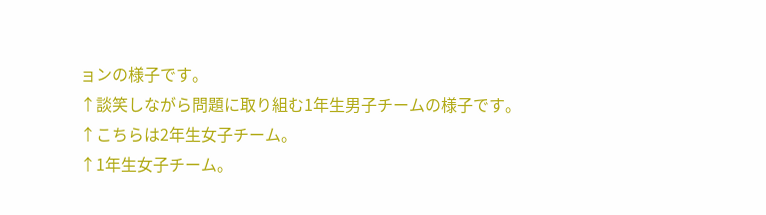ョンの様子です。
↑談笑しながら問題に取り組む1年生男子チームの様子です。
↑こちらは2年生女子チーム。
↑1年生女子チーム。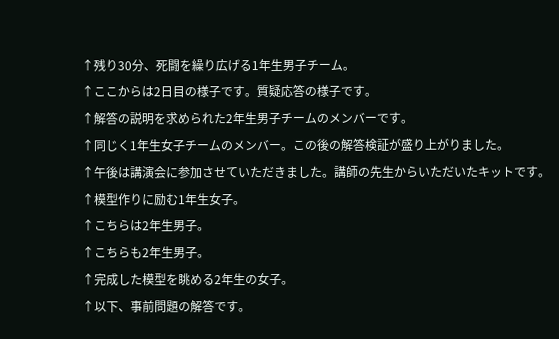↑残り30分、死闘を繰り広げる1年生男子チーム。
↑ここからは2日目の様子です。質疑応答の様子です。
↑解答の説明を求められた2年生男子チームのメンバーです。
↑同じく1年生女子チームのメンバー。この後の解答検証が盛り上がりました。
↑午後は講演会に参加させていただきました。講師の先生からいただいたキットです。
↑模型作りに励む1年生女子。
↑こちらは2年生男子。
↑こちらも2年生男子。
↑完成した模型を眺める2年生の女子。
↑以下、事前問題の解答です。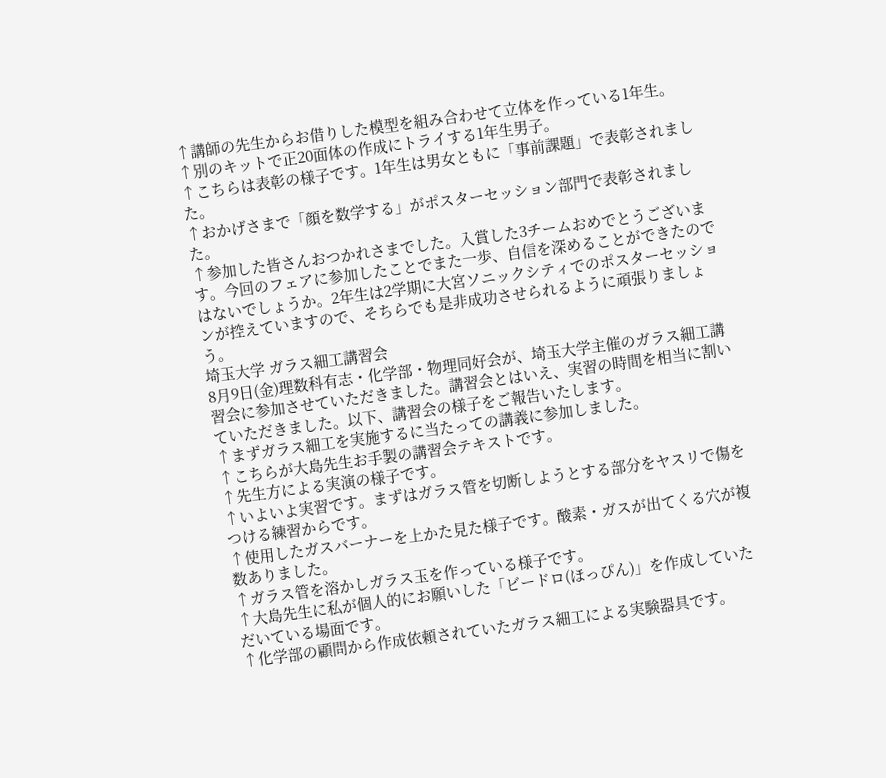↑講師の先生からお借りした模型を組み合わせて立体を作っている1年生。
↑別のキットで正20面体の作成にトライする1年生男子。
↑こちらは表彰の様子です。1年生は男女ともに「事前課題」で表彰されました。
↑おかげさまで「顔を数学する」がポスターセッション部門で表彰されました。
↑参加した皆さんおつかれさまでした。入賞した3チームおめでとうございます。今回のフェアに参加したことでまた一歩、自信を深めることができたのではないでしょうか。2年生は2学期に大宮ソニックシティでのポスターセッションが控えていますので、そちらでも是非成功させられるように頑張りましょう。
埼玉大学 ガラス細工講習会
8月9日(金)理数科有志・化学部・物理同好会が、埼玉大学主催のガラス細工講習会に参加させていただきました。講習会とはいえ、実習の時間を相当に割いていただきました。以下、講習会の様子をご報告いたします。
↑まずガラス細工を実施するに当たっての講義に参加しました。
↑こちらが大島先生お手製の講習会テキストです。
↑先生方による実演の様子です。
↑いよいよ実習です。まずはガラス管を切断しようとする部分をヤスリで傷をつける練習からです。
↑使用したガスバーナーを上かた見た様子です。酸素・ガスが出てくる穴が複数ありました。
↑ガラス管を溶かしガラス玉を作っている様子です。
↑大島先生に私が個人的にお願いした「ビードロ(ほっぴん)」を作成していただいている場面です。
↑化学部の顧問から作成依頼されていたガラス細工による実験器具です。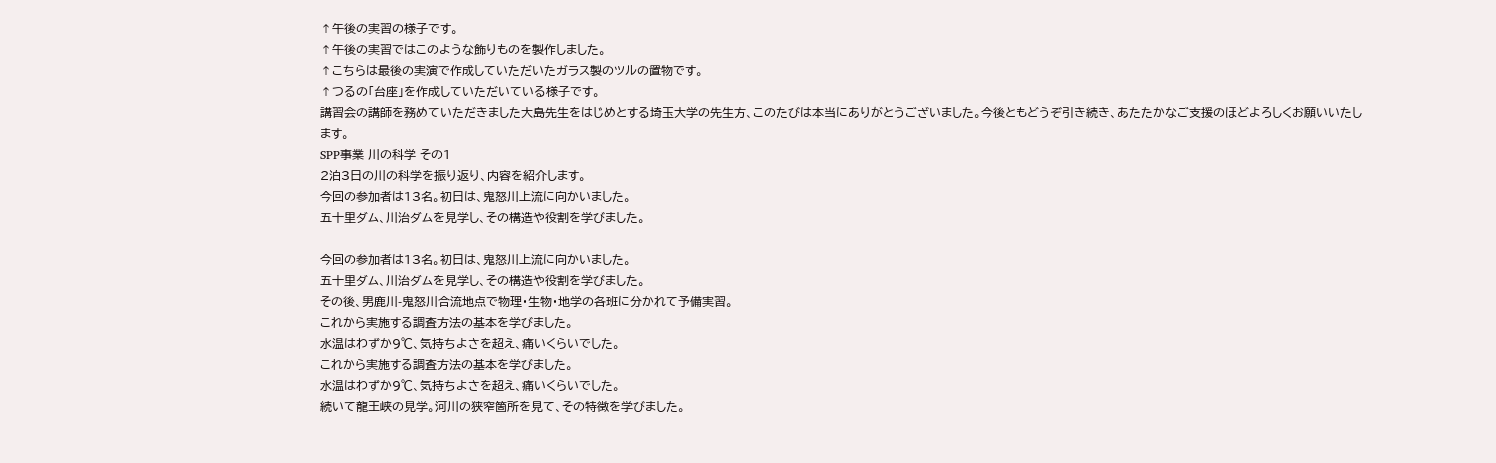↑午後の実習の様子です。
↑午後の実習ではこのような飾りものを製作しました。
↑こちらは最後の実演で作成していただいたガラス製のツルの置物です。
↑つるの「台座」を作成していただいている様子です。
講習会の講師を務めていただきました大島先生をはじめとする埼玉大学の先生方、このたびは本当にありがとうございました。今後ともどうぞ引き続き、あたたかなご支援のほどよろしくお願いいたします。
SPP事業 川の科学 その1
2泊3日の川の科学を振り返り、内容を紹介します。
今回の参加者は13名。初日は、鬼怒川上流に向かいました。
五十里ダム、川治ダムを見学し、その構造や役割を学びました。

今回の参加者は13名。初日は、鬼怒川上流に向かいました。
五十里ダム、川治ダムを見学し、その構造や役割を学びました。
その後、男鹿川-鬼怒川合流地点で物理・生物・地学の各班に分かれて予備実習。
これから実施する調査方法の基本を学びました。
水温はわずか9℃、気持ちよさを超え、痛いくらいでした。
これから実施する調査方法の基本を学びました。
水温はわずか9℃、気持ちよさを超え、痛いくらいでした。
続いて龍王峡の見学。河川の狭窄箇所を見て、その特徴を学びました。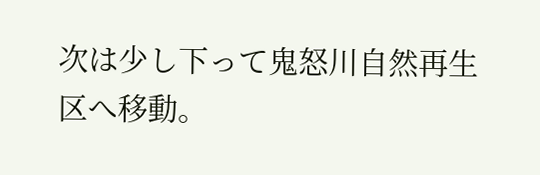次は少し下って鬼怒川自然再生区へ移動。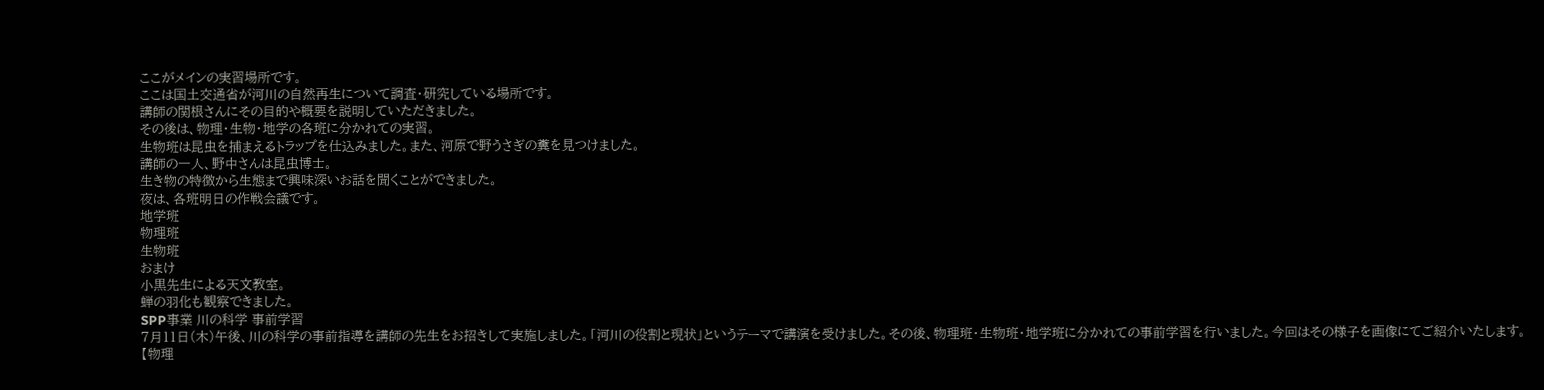ここがメインの実習場所です。
ここは国土交通省が河川の自然再生について調査・研究している場所です。
講師の関根さんにその目的や概要を説明していただきました。
その後は、物理・生物・地学の各班に分かれての実習。
生物班は昆虫を捕まえるトラップを仕込みました。また、河原で野うさぎの糞を見つけました。
講師の一人、野中さんは昆虫博士。
生き物の特徴から生態まで興味深いお話を聞くことができました。
夜は、各班明日の作戦会議です。
地学班
物理班
生物班
おまけ
小黒先生による天文教室。
蝉の羽化も観察できました。
SPP事業 川の科学 事前学習
7月11日(木)午後、川の科学の事前指導を講師の先生をお招きして実施しました。「河川の役割と現状」というテーマで講演を受けました。その後、物理班・生物班・地学班に分かれての事前学習を行いました。今回はその様子を画像にてご紹介いたします。
【物理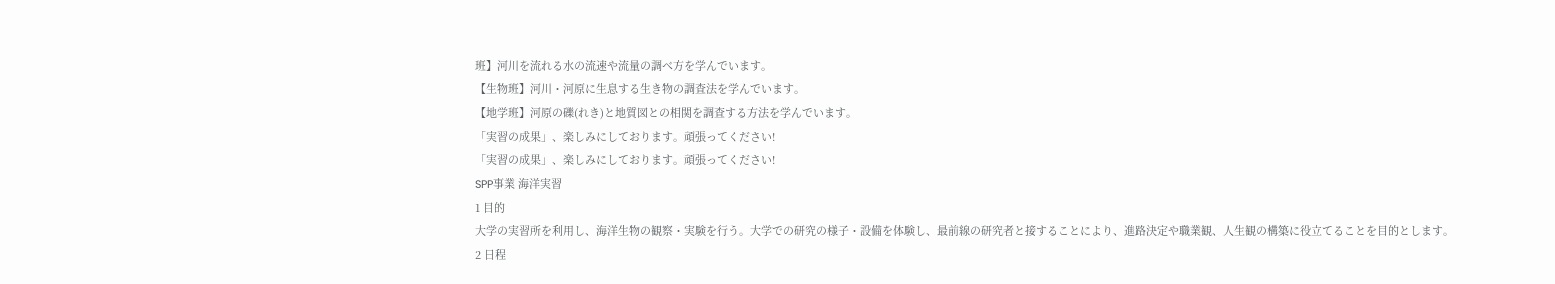班】河川を流れる水の流速や流量の調べ方を学んでいます。
【生物班】河川・河原に生息する生き物の調査法を学んでいます。
【地学班】河原の礫(れき)と地質図との相関を調査する方法を学んでいます。
「実習の成果」、楽しみにしております。頑張ってください!
「実習の成果」、楽しみにしております。頑張ってください!
SPP事業 海洋実習
1 目的
大学の実習所を利用し、海洋生物の観察・実験を行う。大学での研究の様子・設備を体験し、最前線の研究者と接することにより、進路決定や職業観、人生観の構築に役立てることを目的とします。
2 日程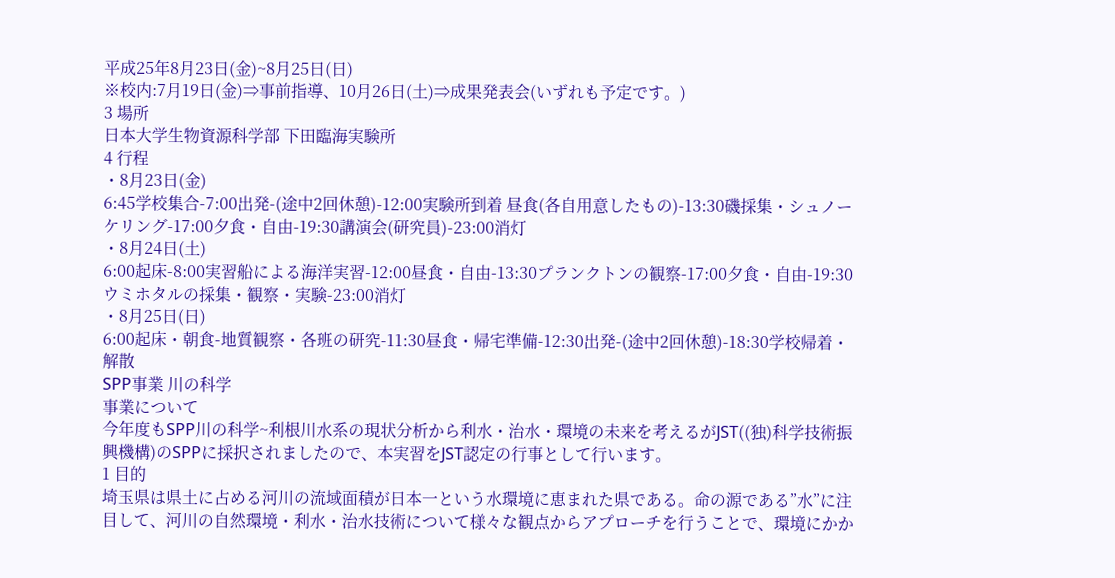平成25年8月23日(金)~8月25日(日)
※校内:7月19日(金)⇒事前指導、10月26日(土)⇒成果発表会(いずれも予定です。)
3 場所
日本大学生物資源科学部 下田臨海実験所
4 行程
・8月23日(金)
6:45学校集合-7:00出発-(途中2回休憩)-12:00実験所到着 昼食(各自用意したもの)-13:30磯採集・シュノーケリング-17:00夕食・自由-19:30講演会(研究員)-23:00消灯
・8月24日(土)
6:00起床-8:00実習船による海洋実習-12:00昼食・自由-13:30プランクトンの観察-17:00夕食・自由-19:30ウミホタルの採集・観察・実験-23:00消灯
・8月25日(日)
6:00起床・朝食-地質観察・各班の研究-11:30昼食・帰宅準備-12:30出発-(途中2回休憩)-18:30学校帰着・解散
SPP事業 川の科学
事業について
今年度もSPP川の科学~利根川水系の現状分析から利水・治水・環境の未来を考えるがJST((独)科学技術振興機構)のSPPに採択されましたので、本実習をJST認定の行事として行います。
1 目的
埼玉県は県土に占める河川の流域面積が日本一という水環境に恵まれた県である。命の源である”水”に注目して、河川の自然環境・利水・治水技術について様々な観点からアプローチを行うことで、環境にかか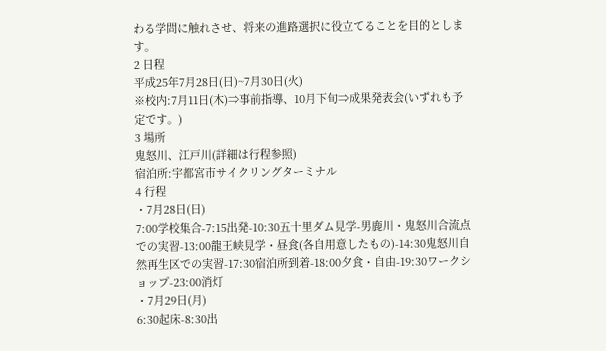わる学問に触れさせ、将来の進路選択に役立てることを目的とします。
2 日程
平成25年7月28日(日)~7月30日(火)
※校内:7月11日(木)⇒事前指導、10月下旬⇒成果発表会(いずれも予定です。)
3 場所
鬼怒川、江戸川(詳細は行程参照)
宿泊所:宇都宮市サイクリングターミナル
4 行程
・7月28日(日)
7:00学校集合-7:15出発-10:30五十里ダム見学-男鹿川・鬼怒川合流点での実習-13:00龍王峡見学・昼食(各自用意したもの)-14:30鬼怒川自然再生区での実習-17:30宿泊所到着-18:00夕食・自由-19:30ワークショップ-23:00消灯
・7月29日(月)
6:30起床-8:30出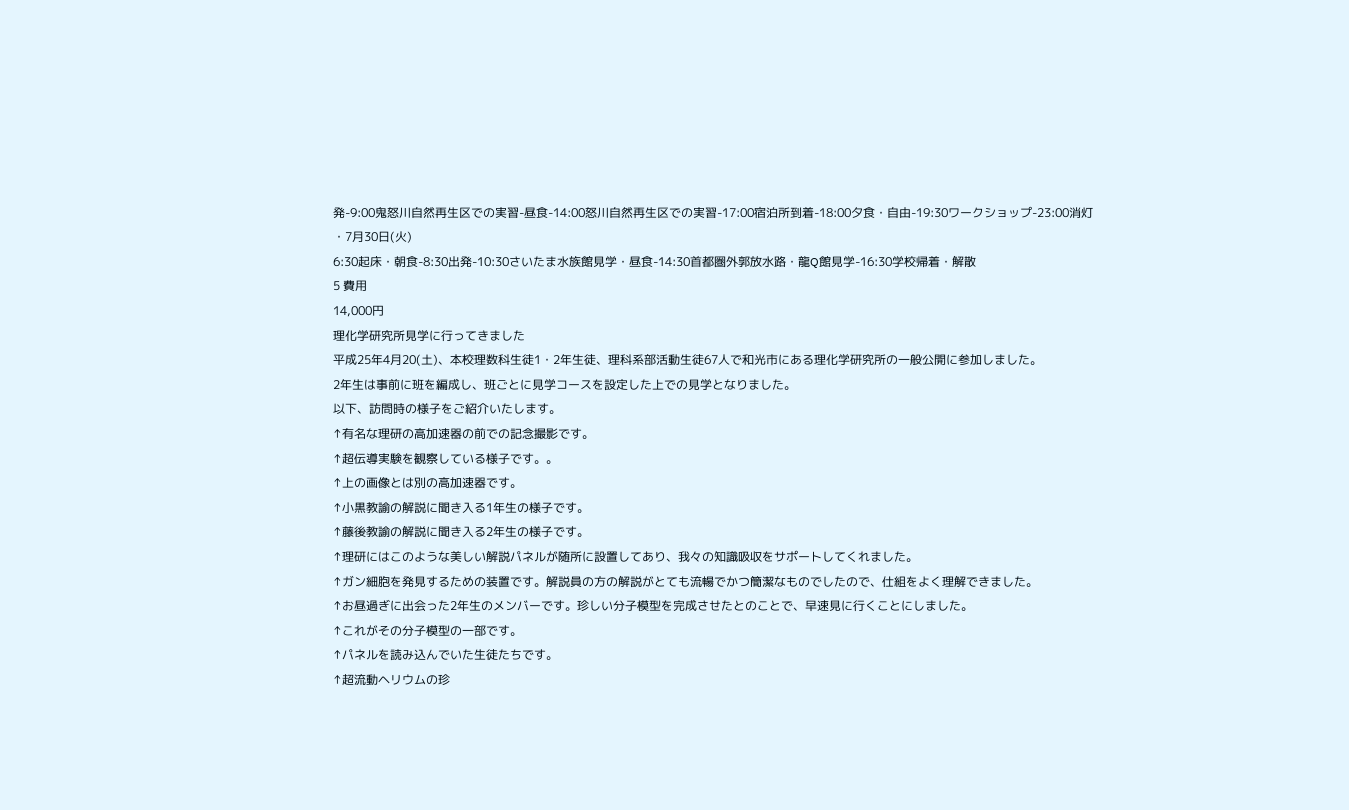発-9:00鬼怒川自然再生区での実習-昼食-14:00怒川自然再生区での実習-17:00宿泊所到着-18:00夕食・自由-19:30ワークショップ-23:00消灯
・7月30日(火)
6:30起床・朝食-8:30出発-10:30さいたま水族館見学・昼食-14:30首都圏外郭放水路・龍Q館見学-16:30学校帰着・解散
5 費用
14,000円
理化学研究所見学に行ってきました
平成25年4月20(土)、本校理数科生徒1・2年生徒、理科系部活動生徒67人で和光市にある理化学研究所の一般公開に参加しました。
2年生は事前に班を編成し、班ごとに見学コースを設定した上での見学となりました。
以下、訪問時の様子をご紹介いたします。
↑有名な理研の高加速器の前での記念撮影です。
↑超伝導実験を観察している様子です。。
↑上の画像とは別の高加速器です。
↑小黒教諭の解説に聞き入る1年生の様子です。
↑藤後教諭の解説に聞き入る2年生の様子です。
↑理研にはこのような美しい解説パネルが随所に設置してあり、我々の知識吸収をサポートしてくれました。
↑ガン細胞を発見するための装置です。解説員の方の解説がとても流暢でかつ簡潔なものでしたので、仕組をよく理解できました。
↑お昼過ぎに出会った2年生のメンバーです。珍しい分子模型を完成させたとのことで、早速見に行くことにしました。
↑これがその分子模型の一部です。
↑パネルを読み込んでいた生徒たちです。
↑超流動ヘリウムの珍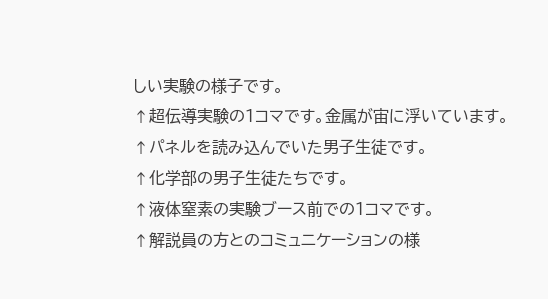しい実験の様子です。
↑超伝導実験の1コマです。金属が宙に浮いています。
↑パネルを読み込んでいた男子生徒です。
↑化学部の男子生徒たちです。
↑液体窒素の実験ブース前での1コマです。
↑解説員の方とのコミュニケーションの様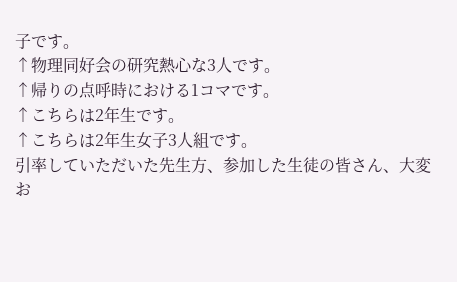子です。
↑物理同好会の研究熱心な3人です。
↑帰りの点呼時における1コマです。
↑こちらは2年生です。
↑こちらは2年生女子3人組です。
引率していただいた先生方、参加した生徒の皆さん、大変お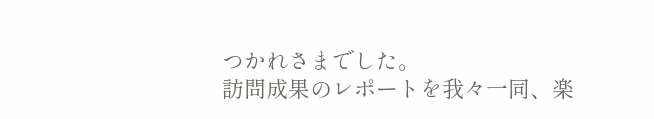つかれさまでした。
訪問成果のレポートを我々一同、楽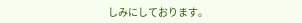しみにしております。